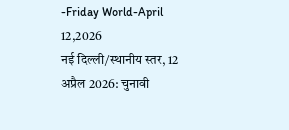-Friday World-April 12,2026
नई दिल्ली/स्थानीय स्तर, 12 अप्रैल 2026: चुनावी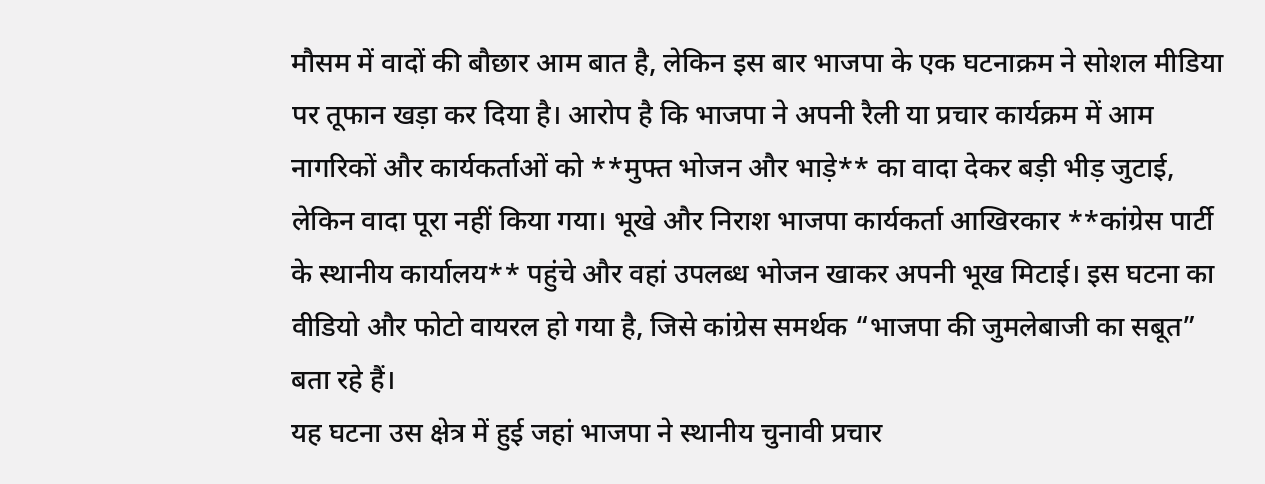मौसम में वादों की बौछार आम बात है, लेकिन इस बार भाजपा के एक घटनाक्रम ने सोशल मीडिया पर तूफान खड़ा कर दिया है। आरोप है कि भाजपा ने अपनी रैली या प्रचार कार्यक्रम में आम नागरिकों और कार्यकर्ताओं को **मुफ्त भोजन और भाड़े** का वादा देकर बड़ी भीड़ जुटाई, लेकिन वादा पूरा नहीं किया गया। भूखे और निराश भाजपा कार्यकर्ता आखिरकार **कांग्रेस पार्टी के स्थानीय कार्यालय** पहुंचे और वहां उपलब्ध भोजन खाकर अपनी भूख मिटाई। इस घटना का वीडियो और फोटो वायरल हो गया है, जिसे कांग्रेस समर्थक “भाजपा की जुमलेबाजी का सबूत” बता रहे हैं।
यह घटना उस क्षेत्र में हुई जहां भाजपा ने स्थानीय चुनावी प्रचार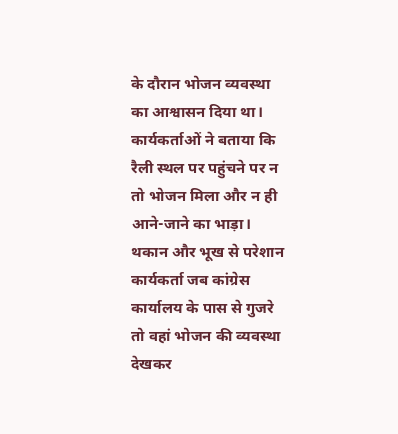के दौरान भोजन व्यवस्था का आश्वासन दिया था। कार्यकर्ताओं ने बताया कि रैली स्थल पर पहुंचने पर न तो भोजन मिला और न ही आने-जाने का भाड़ा। थकान और भूख से परेशान कार्यकर्ता जब कांग्रेस कार्यालय के पास से गुजरे तो वहां भोजन की व्यवस्था देखकर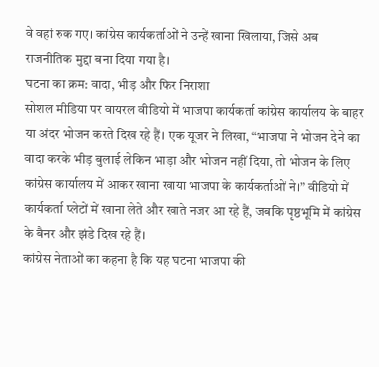वे वहां रुक गए। कांग्रेस कार्यकर्ताओं ने उन्हें खाना खिलाया, जिसे अब राजनीतिक मुद्दा बना दिया गया है।
घटना का क्रम: वादा, भीड़ और फिर निराशा
सोशल मीडिया पर वायरल वीडियो में भाजपा कार्यकर्ता कांग्रेस कार्यालय के बाहर या अंदर भोजन करते दिख रहे हैं। एक यूजर ने लिखा, “भाजपा ने भोजन देने का वादा करके भीड़ बुलाई लेकिन भाड़ा और भोजन नहीं दिया, तो भोजन के लिए कांग्रेस कार्यालय में आकर खाना खाया भाजपा के कार्यकर्ताओं ने।” वीडियो में कार्यकर्ता प्लेटों में खाना लेते और खाते नजर आ रहे हैं, जबकि पृष्ठभूमि में कांग्रेस के बैनर और झंडे दिख रहे हैं।
कांग्रेस नेताओं का कहना है कि यह घटना भाजपा की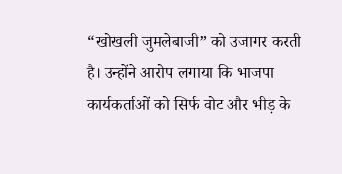“खोखली जुमलेबाजी” को उजागर करती है। उन्होंने आरोप लगाया कि भाजपा कार्यकर्ताओं को सिर्फ वोट और भीड़ के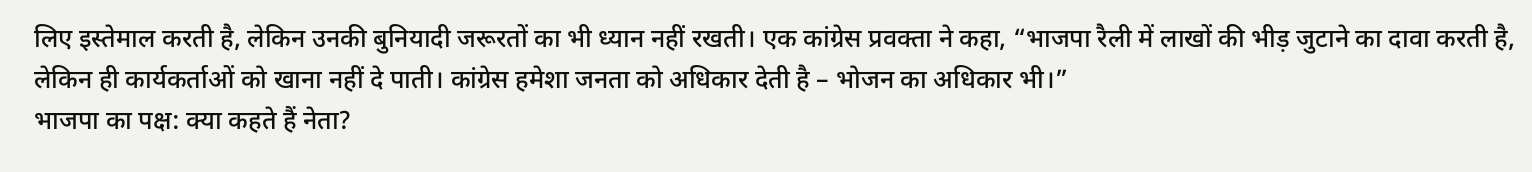लिए इस्तेमाल करती है, लेकिन उनकी बुनियादी जरूरतों का भी ध्यान नहीं रखती। एक कांग्रेस प्रवक्ता ने कहा, “भाजपा रैली में लाखों की भीड़ जुटाने का दावा करती है, लेकिन ही कार्यकर्ताओं को खाना नहीं दे पाती। कांग्रेस हमेशा जनता को अधिकार देती है – भोजन का अधिकार भी।”
भाजपा का पक्ष: क्या कहते हैं नेता?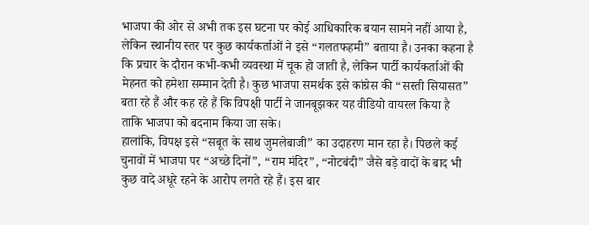भाजपा की ओर से अभी तक इस घटना पर कोई आधिकारिक बयान सामने नहीं आया है, लेकिन स्थानीय स्तर पर कुछ कार्यकर्ताओं ने इसे “गलतफहमी” बताया है। उनका कहना है कि प्रचार के दौरान कभी-कभी व्यवस्था में चूक हो जाती है, लेकिन पार्टी कार्यकर्ताओं की मेहनत को हमेशा सम्मान देती है। कुछ भाजपा समर्थक इसे कांग्रेस की “सस्ती सियासत” बता रहे हैं और कह रहे हैं कि विपक्षी पार्टी ने जानबूझकर यह वीडियो वायरल किया है ताकि भाजपा को बदनाम किया जा सके।
हालांकि, विपक्ष इसे “सबूत के साथ जुमलेबाजी” का उदाहरण मान रहा है। पिछले कई चुनावों में भाजपा पर “अच्छे दिनों”, “राम मंदिर”, “नोटबंदी” जैसे बड़े वादों के बाद भी कुछ वादे अधूरे रहने के आरोप लगते रहे हैं। इस बार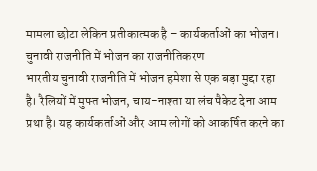मामला छोटा लेकिन प्रतीकात्मक है – कार्यकर्ताओं का भोजन।
चुनावी राजनीति में भोजन का राजनीतिकरण
भारतीय चुनावी राजनीति में भोजन हमेशा से एक बड़ा मुद्दा रहा है। रैलियों में मुफ्त भोजन, चाय-नाश्ता या लंच पैकेट देना आम प्रथा है। यह कार्यकर्ताओं और आम लोगों को आकर्षित करने का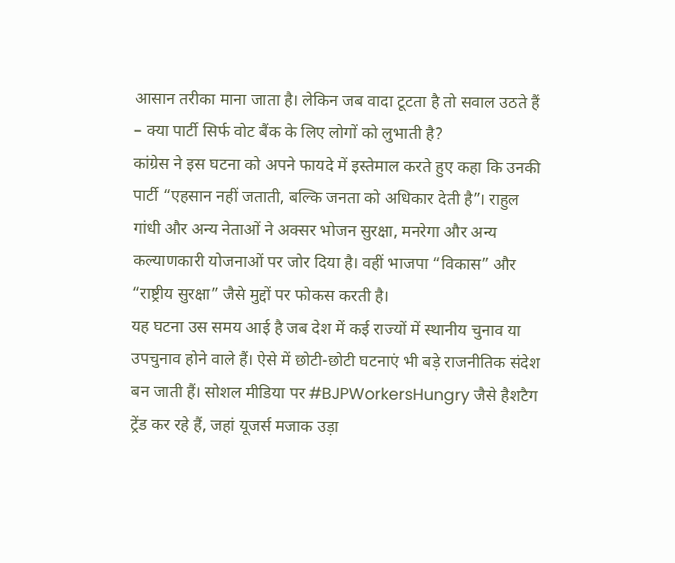आसान तरीका माना जाता है। लेकिन जब वादा टूटता है तो सवाल उठते हैं – क्या पार्टी सिर्फ वोट बैंक के लिए लोगों को लुभाती है?
कांग्रेस ने इस घटना को अपने फायदे में इस्तेमाल करते हुए कहा कि उनकी पार्टी “एहसान नहीं जताती, बल्कि जनता को अधिकार देती है”। राहुल गांधी और अन्य नेताओं ने अक्सर भोजन सुरक्षा, मनरेगा और अन्य कल्याणकारी योजनाओं पर जोर दिया है। वहीं भाजपा “विकास” और “राष्ट्रीय सुरक्षा” जैसे मुद्दों पर फोकस करती है।
यह घटना उस समय आई है जब देश में कई राज्यों में स्थानीय चुनाव या उपचुनाव होने वाले हैं। ऐसे में छोटी-छोटी घटनाएं भी बड़े राजनीतिक संदेश बन जाती हैं। सोशल मीडिया पर #BJPWorkersHungry जैसे हैशटैग ट्रेंड कर रहे हैं, जहां यूजर्स मजाक उड़ा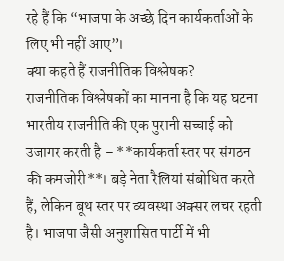रहे हैं कि “भाजपा के अच्छे दिन कार्यकर्ताओं के लिए भी नहीं आए”।
क्या कहते हैं राजनीतिक विश्लेषक?
राजनीतिक विश्लेषकों का मानना है कि यह घटना भारतीय राजनीति की एक पुरानी सच्चाई को उजागर करती है – **कार्यकर्ता स्तर पर संगठन की कमजोरी**। बड़े नेता रैलियां संबोधित करते हैं, लेकिन बूथ स्तर पर व्यवस्था अक्सर लचर रहती है। भाजपा जैसी अनुशासित पार्टी में भी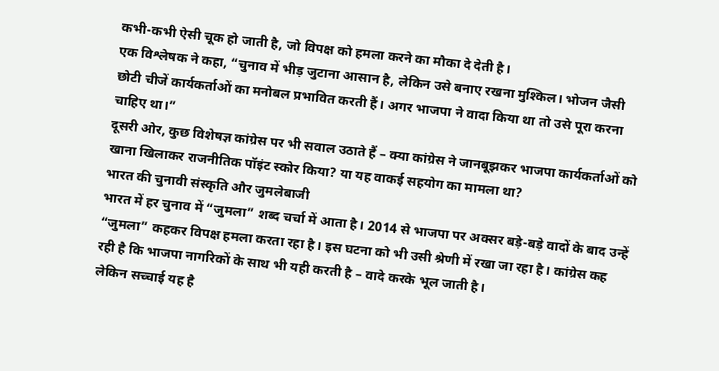कभी-कभी ऐसी चूक हो जाती है, जो विपक्ष को हमला करने का मौका दे देती है।
एक विश्लेषक ने कहा, “चुनाव में भीड़ जुटाना आसान है, लेकिन उसे बनाए रखना मुश्किल। भोजन जैसी छोटी चीजें कार्यकर्ताओं का मनोबल प्रभावित करती हैं। अगर भाजपा ने वादा किया था तो उसे पूरा करना चाहिए था।”
दूसरी ओर, कुछ विशेषज्ञ कांग्रेस पर भी सवाल उठाते हैं – क्या कांग्रेस ने जानबूझकर भाजपा कार्यकर्ताओं को खाना खिलाकर राजनीतिक पॉइंट स्कोर किया? या यह वाकई सहयोग का मामला था?
भारत की चुनावी संस्कृति और जुमलेबाजी
भारत में हर चुनाव में “जुमला” शब्द चर्चा में आता है। 2014 से भाजपा पर अक्सर बड़े-बड़े वादों के बाद उन्हें “जुमला” कहकर विपक्ष हमला करता रहा है। इस घटना को भी उसी श्रेणी में रखा जा रहा है। कांग्रेस कह रही है कि भाजपा नागरिकों के साथ भी यही करती है – वादे करके भूल जाती है।
लेकिन सच्चाई यह है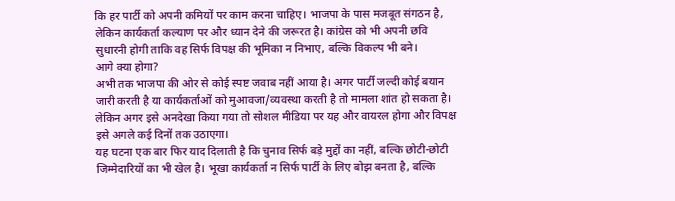कि हर पार्टी को अपनी कमियों पर काम करना चाहिए। भाजपा के पास मजबूत संगठन है, लेकिन कार्यकर्ता कल्याण पर और ध्यान देने की जरूरत है। कांग्रेस को भी अपनी छवि सुधारनी होगी ताकि वह सिर्फ विपक्ष की भूमिका न निभाए, बल्कि विकल्प भी बने।
आगे क्या होगा?
अभी तक भाजपा की ओर से कोई स्पष्ट जवाब नहीं आया है। अगर पार्टी जल्दी कोई बयान जारी करती है या कार्यकर्ताओं को मुआवजा/व्यवस्था करती है तो मामला शांत हो सकता है। लेकिन अगर इसे अनदेखा किया गया तो सोशल मीडिया पर यह और वायरल होगा और विपक्ष इसे अगले कई दिनों तक उठाएगा।
यह घटना एक बार फिर याद दिलाती है कि चुनाव सिर्फ बड़े मुद्दों का नहीं, बल्कि छोटी-छोटी जिम्मेदारियों का भी खेल है। भूखा कार्यकर्ता न सिर्फ पार्टी के लिए बोझ बनता है, बल्कि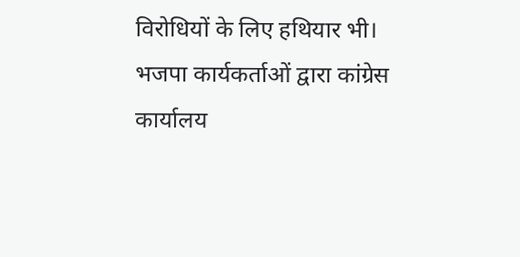विरोधियों के लिए हथियार भी।
भजपा कार्यकर्ताओं द्वारा कांग्रेस कार्यालय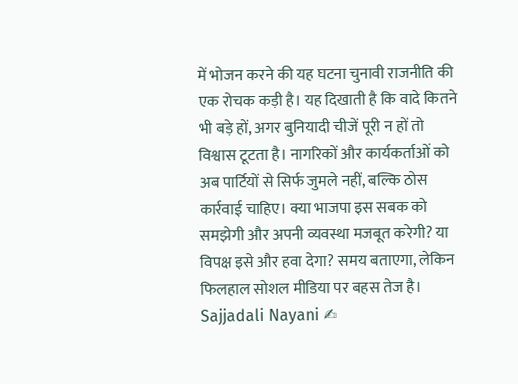में भोजन करने की यह घटना चुनावी राजनीति की एक रोचक कड़ी है। यह दिखाती है कि वादे कितने भी बड़े हों, अगर बुनियादी चीजें पूरी न हों तो विश्वास टूटता है। नागरिकों और कार्यकर्ताओं को अब पार्टियों से सिर्फ जुमले नहीं, बल्कि ठोस कार्रवाई चाहिए। क्या भाजपा इस सबक को समझेगी और अपनी व्यवस्था मजबूत करेगी? या विपक्ष इसे और हवा देगा? समय बताएगा, लेकिन फिलहाल सोशल मीडिया पर बहस तेज है।
Sajjadali Nayani ✍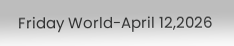Friday World-April 12,2026